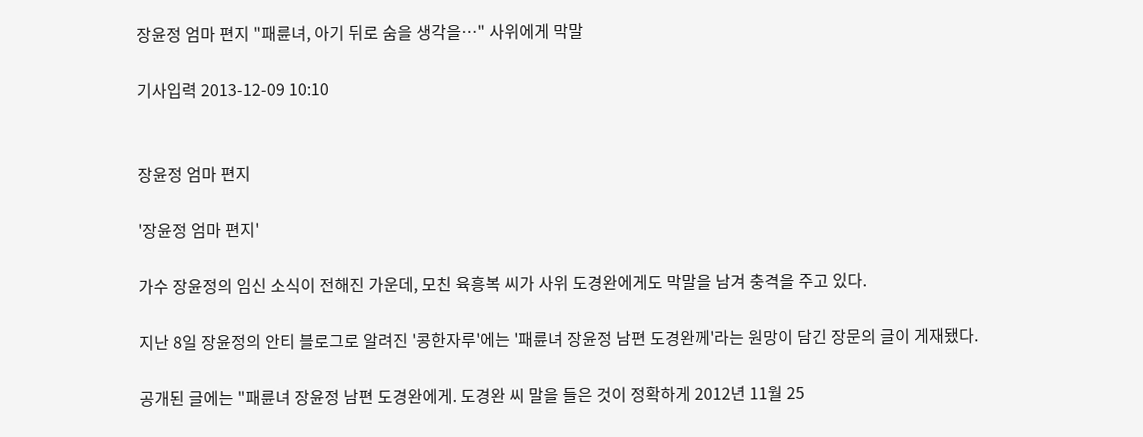장윤정 엄마 편지 "패륜녀, 아기 뒤로 숨을 생각을…" 사위에게 막말

기사입력 2013-12-09 10:10


장윤정 엄마 편지

'장윤정 엄마 편지'

가수 장윤정의 임신 소식이 전해진 가운데, 모친 육흥복 씨가 사위 도경완에게도 막말을 남겨 충격을 주고 있다.

지난 8일 장윤정의 안티 블로그로 알려진 '콩한자루'에는 '패륜녀 장윤정 남편 도경완께'라는 원망이 담긴 장문의 글이 게재됐다.

공개된 글에는 "패륜녀 장윤정 남편 도경완에게. 도경완 씨 말을 들은 것이 정확하게 2012년 11월 25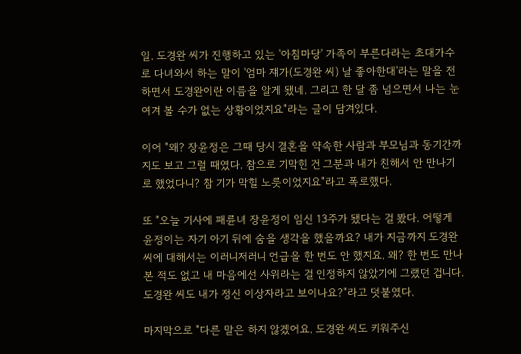일. 도경완 씨가 진행하고 있는 '아침마당' 가족이 부른다라는 초대가수로 다녀와서 하는 말이 '엄마 쟤가(도경완 씨) 날 좋아한대'라는 말을 전하면서 도경완이란 이름을 알게 됐네. 그리고 한 달 좀 넘으면서 나는 눈여겨 볼 수가 없는 상황이었지요"라는 글이 담겨있다.

이어 "왜? 장윤정은 그때 당시 결혼을 약속한 사람과 부모님과 동기간까지도 보고 그럴 때였다. 참으로 기막힌 건 그분과 내가 친해서 안 만나기로 했었다니? 참 기가 막힐 노릇이었지요"라고 폭로했다.

또 "오늘 기사에 패륜녀 장윤정이 임신 13주가 됐다는 걸 봤다. 어떻게 윤정이는 자기 아기 뒤에 숨을 생각을 했을까요? 내가 지금까지 도경완 씨에 대해서는 이러니저러니 언급을 한 번도 안 했지요. 왜? 한 번도 만나 본 적도 없고 내 마음에선 사위라는 걸 인정하지 않았기에 그랬던 겁니다. 도경완 씨도 내가 정신 이상자라고 보이나요?"라고 덧붙였다.

마지막으로 "다른 말은 하지 않겠어요. 도경완 씨도 키워주신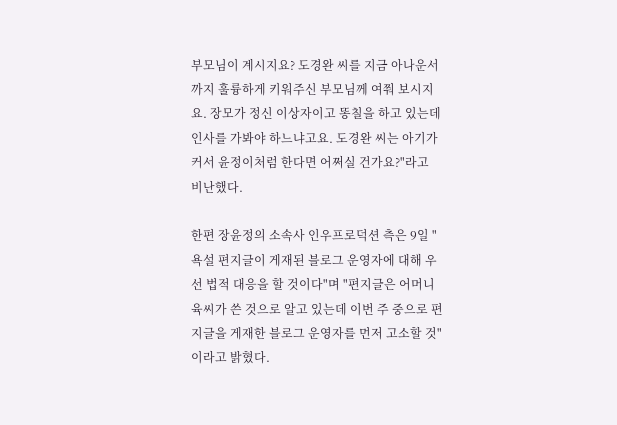부모님이 계시지요? 도경완 씨를 지금 아나운서까지 훌륭하게 키워주신 부모님께 여쭤 보시지요. 장모가 정신 이상자이고 똥칠을 하고 있는데 인사를 가봐야 하느냐고요. 도경완 씨는 아기가 커서 윤정이처럼 한다면 어쩌실 건가요?"라고 비난했다.

한편 장윤정의 소속사 인우프로덕션 측은 9일 "욕설 편지글이 게재된 블로그 운영자에 대해 우선 법적 대응을 할 것이다"며 "편지글은 어머니 육씨가 쓴 것으로 알고 있는데 이번 주 중으로 편지글을 게재한 블로그 운영자를 먼저 고소할 것"이라고 밝혔다.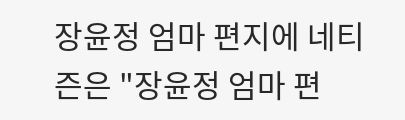장윤정 엄마 편지에 네티즌은 "장윤정 엄마 편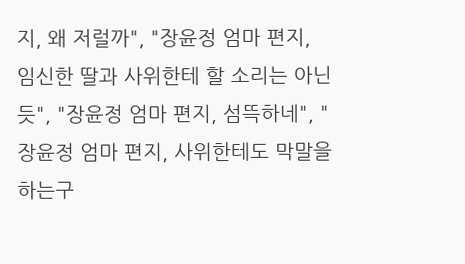지, 왜 저럴까", "장윤정 엄마 편지, 임신한 딸과 사위한테 할 소리는 아닌 듯", "장윤정 엄마 편지, 섬뜩하네", "장윤정 엄마 편지, 사위한테도 막말을 하는구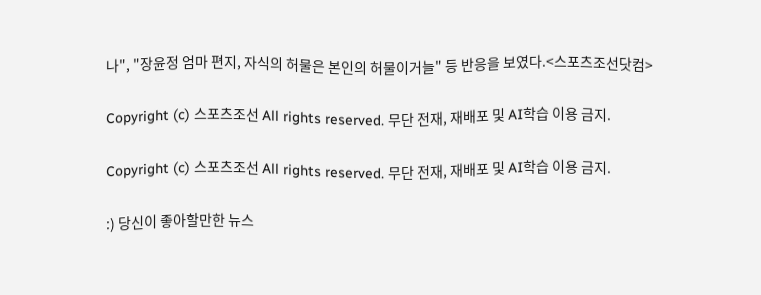나", "장윤정 엄마 편지, 자식의 허물은 본인의 허물이거늘" 등 반응을 보였다.<스포츠조선닷컴>

Copyright (c) 스포츠조선 All rights reserved. 무단 전재, 재배포 및 AI학습 이용 금지.

Copyright (c) 스포츠조선 All rights reserved. 무단 전재, 재배포 및 AI학습 이용 금지.

:) 당신이 좋아할만한 뉴스